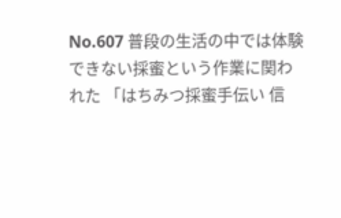No.607 普段の生活の中では体験できない採蜜という作業に関われた 「はちみつ採蜜手伝い 信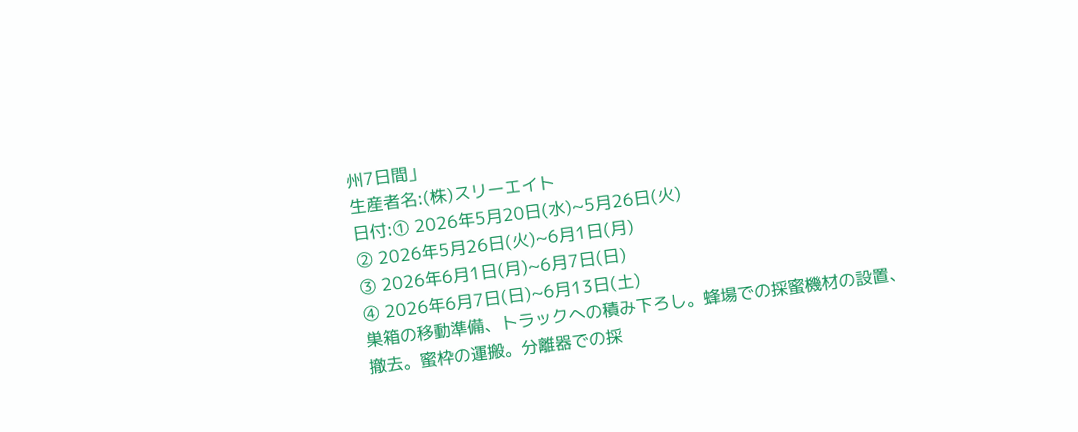州7日間」
生産者名:(株)スリーエイト
日付:① 2026年5月20日(水)~5月26日(火)
② 2026年5月26日(火)~6月1日(月)
③ 2026年6月1日(月)~6月7日(日)
④ 2026年6月7日(日)~6月13日(土)
巣箱の移動準備、トラックへの積み下ろし。蜂場での採蜜機材の設置、撤去。蜜枠の運搬。分離器での採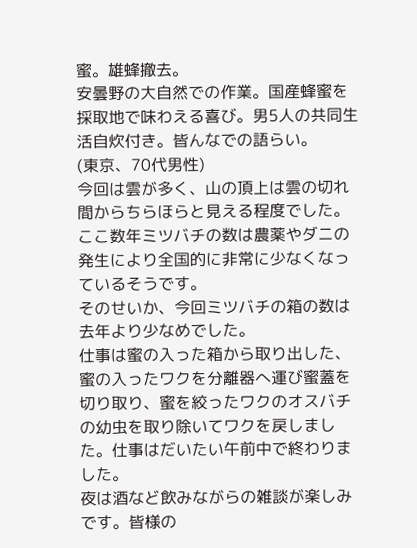蜜。雄蜂撤去。
安曇野の大自然での作業。国産蜂蜜を採取地で味わえる喜び。男5人の共同生活自炊付き。皆んなでの語らい。
(東京、70代男性)
今回は雲が多く、山の頂上は雲の切れ間からちらほらと見える程度でした。
ここ数年ミツバチの数は農薬やダニの発生により全国的に非常に少なくなっているそうです。
そのせいか、今回ミツバチの箱の数は去年より少なめでした。
仕事は蜜の入った箱から取り出した、蜜の入ったワクを分離器へ運び蜜蓋を切り取り、蜜を絞ったワクのオスバチの幼虫を取り除いてワクを戻しました。仕事はだいたい午前中で終わりました。
夜は酒など飲みながらの雑談が楽しみです。皆様の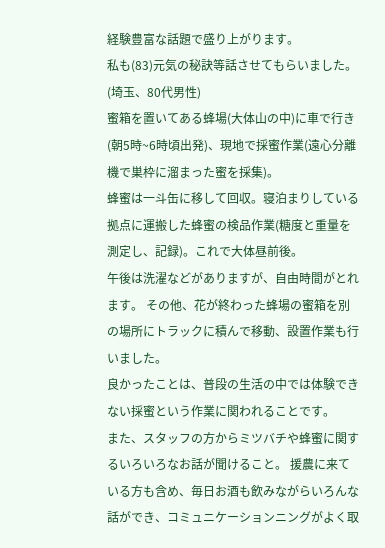経験豊富な話題で盛り上がります。
私も(83)元気の秘訣等話させてもらいました。
(埼玉、80代男性)
蜜箱を置いてある蜂場(大体山の中)に車で行き(朝5時~6時頃出発)、現地で採蜜作業(遠心分離機で巣枠に溜まった蜜を採集)。
蜂蜜は一斗缶に移して回収。寝泊まりしている拠点に運搬した蜂蜜の検品作業(糖度と重量を測定し、記録)。これで大体昼前後。
午後は洗濯などがありますが、自由時間がとれます。 その他、花が終わった蜂場の蜜箱を別の場所にトラックに積んで移動、設置作業も行いました。
良かったことは、普段の生活の中では体験できない採蜜という作業に関われることです。
また、スタッフの方からミツバチや蜂蜜に関するいろいろなお話が聞けること。 援農に来ている方も含め、毎日お酒も飲みながらいろんな話ができ、コミュニケーションニングがよく取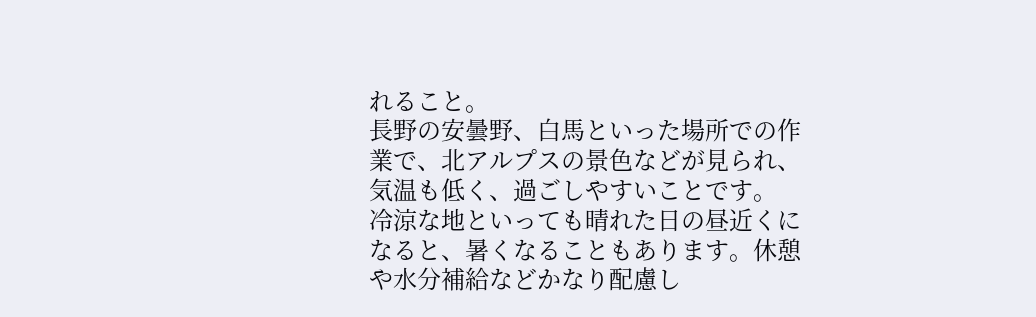れること。
長野の安曇野、白馬といった場所での作業で、北アルプスの景色などが見られ、気温も低く、過ごしやすいことです。
冷涼な地といっても晴れた日の昼近くになると、暑くなることもあります。休憩や水分補給などかなり配慮し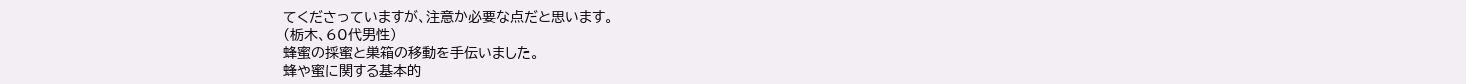てくださっていますが、注意か必要な点だと思います。
(栃木、60代男性)
蜂蜜の採蜜と巣箱の移動を手伝いました。
蜂や蜜に関する基本的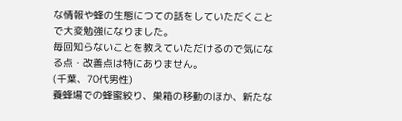な情報や蜂の生態につての話をしていただくことで大変勉強になりました。
毎回知らないことを教えていただけるので気になる点・改善点は特にありません。
(千葉、70代男性)
養蜂場での蜂蜜絞り、巣箱の移動のほか、新たな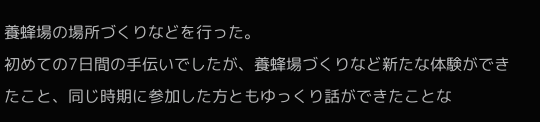養蜂場の場所づくりなどを行った。
初めての7日間の手伝いでしたが、養蜂場づくりなど新たな体験ができたこと、同じ時期に参加した方ともゆっくり話ができたことな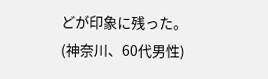どが印象に残った。
(神奈川、60代男性)